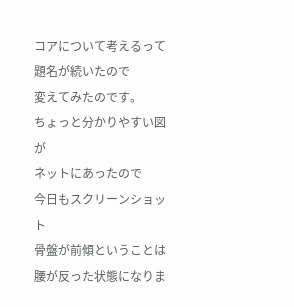コアについて考えるって
題名が続いたので
変えてみたのです。
ちょっと分かりやすい図が
ネットにあったので
今日もスクリーンショット
骨盤が前傾ということは
腰が反った状態になりま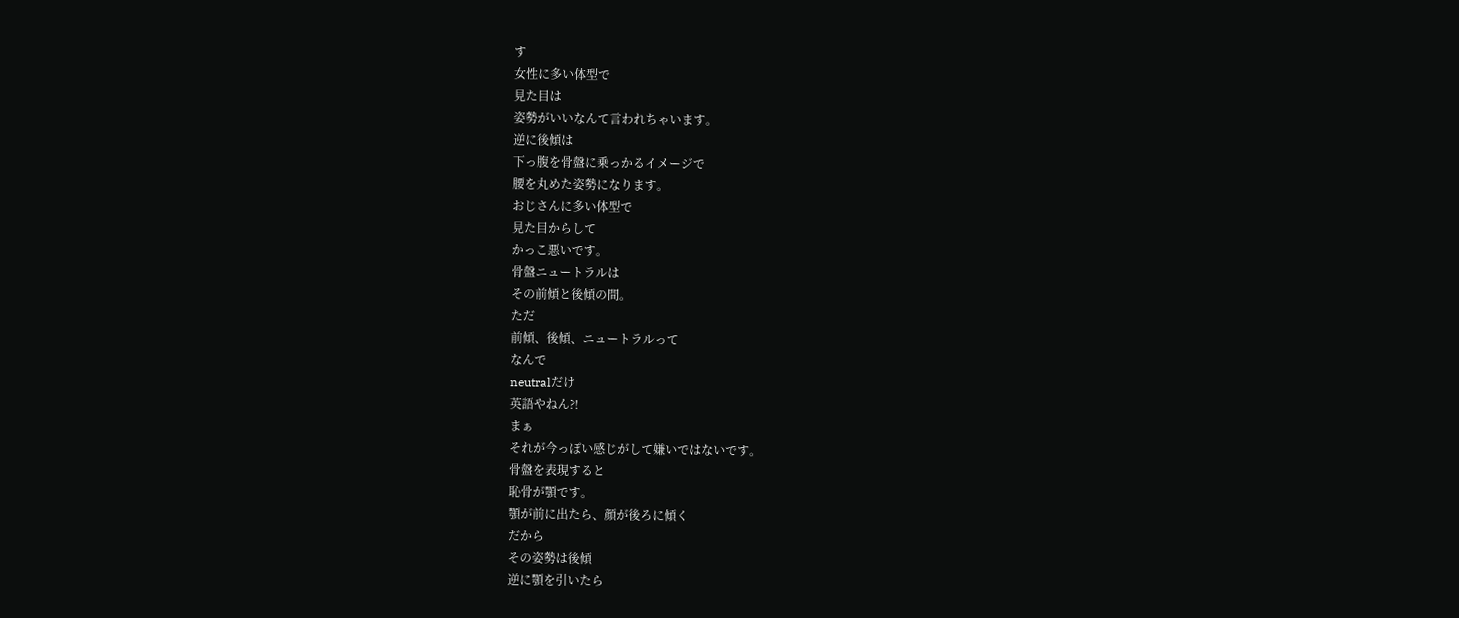す
女性に多い体型で
見た目は
姿勢がいいなんて言われちゃいます。
逆に後傾は
下っ腹を骨盤に乗っかるイメージで
腰を丸めた姿勢になります。
おじさんに多い体型で
見た目からして
かっこ悪いです。
骨盤ニュートラルは
その前傾と後傾の間。
ただ
前傾、後傾、ニュートラルって
なんで
neutralだけ
英語やねん?!
まぁ
それが今っぽい感じがして嫌いではないです。
骨盤を表現すると
恥骨が顎です。
顎が前に出たら、顔が後ろに傾く
だから
その姿勢は後傾
逆に顎を引いたら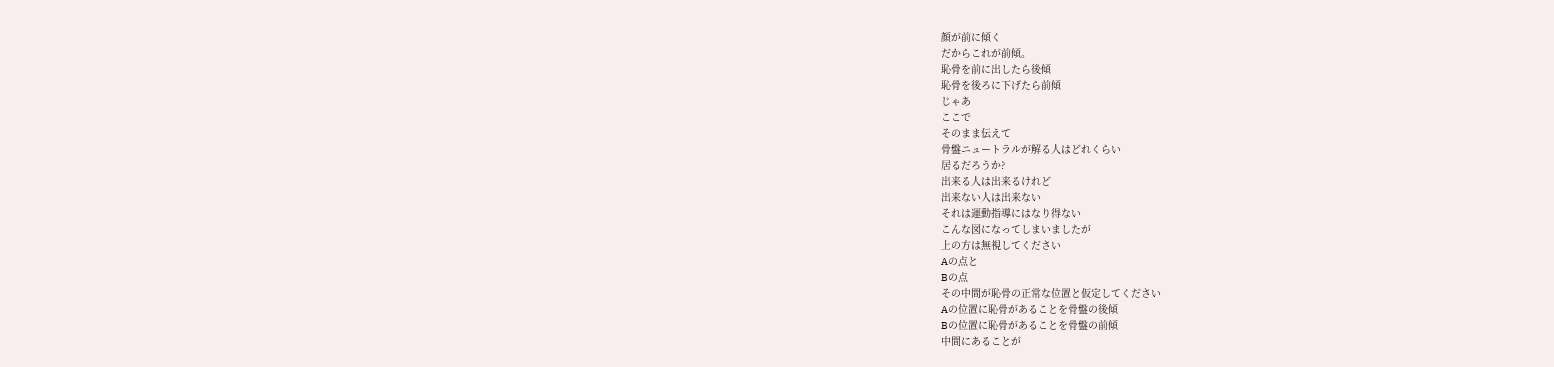顔が前に傾く
だからこれが前傾。
恥骨を前に出したら後傾
恥骨を後ろに下げたら前傾
じゃあ
ここで
そのまま伝えて
骨盤ニュートラルが解る人はどれくらい
居るだろうか?
出来る人は出来るけれど
出来ない人は出来ない
それは運動指導にはなり得ない
こんな図になってしまいましたが
上の方は無視してください
Aの点と
Bの点
その中間が恥骨の正常な位置と仮定してください
Aの位置に恥骨があることを骨盤の後傾
Bの位置に恥骨があることを骨盤の前傾
中間にあることが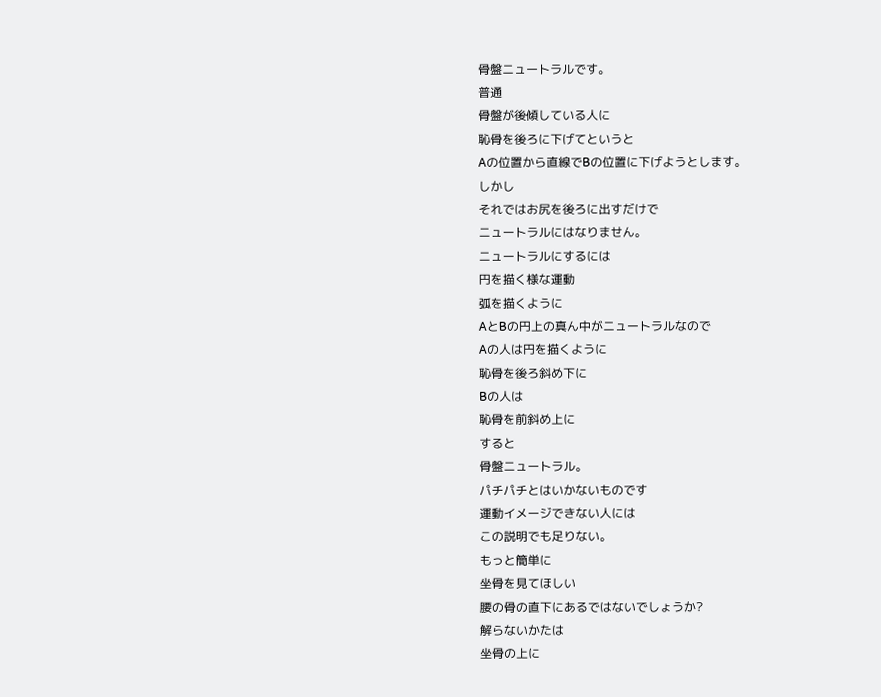骨盤ニュートラルです。
普通
骨盤が後傾している人に
恥骨を後ろに下げてというと
Aの位置から直線でBの位置に下げようとします。
しかし
それではお尻を後ろに出すだけで
ニュートラルにはなりません。
ニュートラルにするには
円を描く様な運動
弧を描くように
AとBの円上の真ん中がニュートラルなので
Aの人は円を描くように
恥骨を後ろ斜め下に
Bの人は
恥骨を前斜め上に
すると
骨盤ニュートラル。
パチパチとはいかないものです
運動イメージできない人には
この説明でも足りない。
もっと簡単に
坐骨を見てほしい
腰の骨の直下にあるではないでしょうか?
解らないかたは
坐骨の上に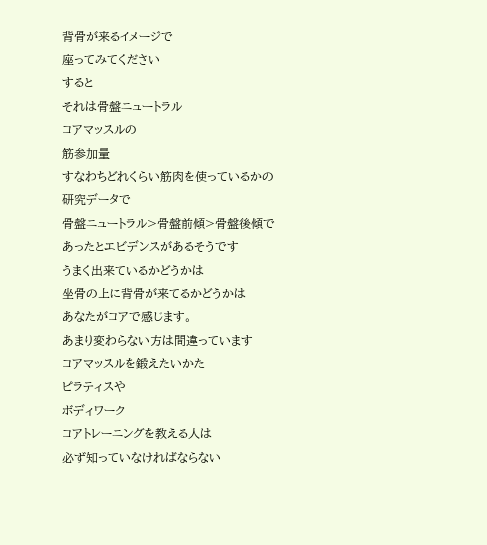背骨が来るイメージで
座ってみてください
すると
それは骨盤ニュートラル
コアマッスルの
筋参加量
すなわちどれくらい筋肉を使っているかの
研究データで
骨盤ニュートラル>骨盤前傾>骨盤後傾であったとエビデンスがあるそうです
うまく出来ているかどうかは
坐骨の上に背骨が来てるかどうかは
あなたがコアで感じます。
あまり変わらない方は間違っています
コアマッスルを鍛えたいかた
ピラティスや
ボディワーク
コアトレーニングを教える人は
必ず知っていなければならない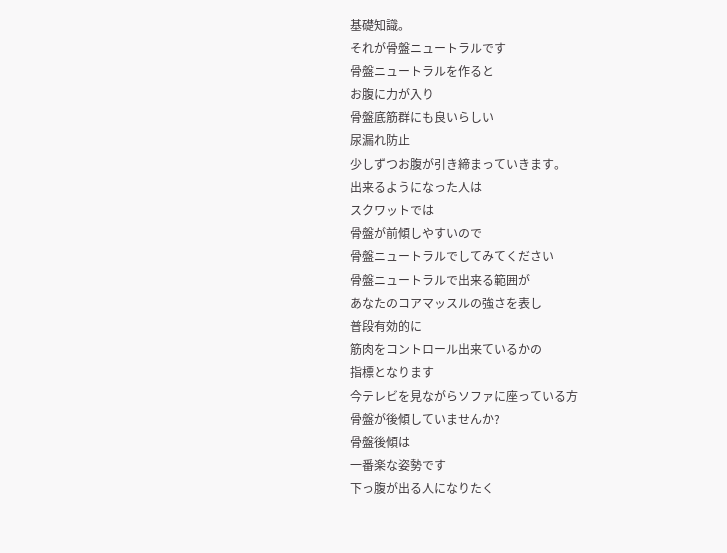基礎知識。
それが骨盤ニュートラルです
骨盤ニュートラルを作ると
お腹に力が入り
骨盤底筋群にも良いらしい
尿漏れ防止
少しずつお腹が引き締まっていきます。
出来るようになった人は
スクワットでは
骨盤が前傾しやすいので
骨盤ニュートラルでしてみてください
骨盤ニュートラルで出来る範囲が
あなたのコアマッスルの強さを表し
普段有効的に
筋肉をコントロール出来ているかの
指標となります
今テレビを見ながらソファに座っている方
骨盤が後傾していませんか?
骨盤後傾は
一番楽な姿勢です
下っ腹が出る人になりたく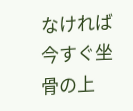なければ
今すぐ坐骨の上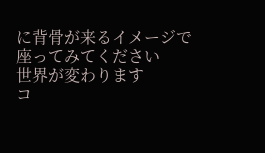に背骨が来るイメージで
座ってみてください
世界が変わります
コ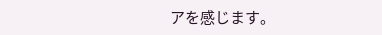アを感じます。